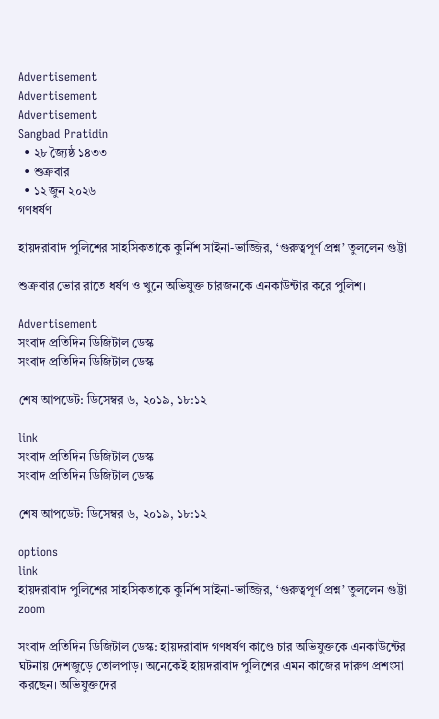Advertisement
Advertisement
Advertisement
Sangbad Pratidin
  • ২৮ জ্যৈষ্ঠ ১৪৩৩
  • শুক্রবার
  • ১২ জুন ২০২৬
গণধর্ষণ

হায়দরাবাদ পুলিশের সাহসিকতাকে কুর্নিশ সাইনা-ভাজ্জির, ‘গুরুত্বপূর্ণ প্রশ্ন’ তুললেন গুট্টা

শুক্রবার ভোর রাতে ধর্ষণ ও খুনে অভিযুক্ত চারজনকে এনকাউন্টার করে পুলিশ।

Advertisement
সংবাদ প্রতিদিন ডিজিটাল ডেস্ক
সংবাদ প্রতিদিন ডিজিটাল ডেস্ক

শেষ আপডেট: ডিসেম্বর ৬, ২০১৯, ১৮:১২

link
সংবাদ প্রতিদিন ডিজিটাল ডেস্ক
সংবাদ প্রতিদিন ডিজিটাল ডেস্ক

শেষ আপডেট: ডিসেম্বর ৬, ২০১৯, ১৮:১২

options
link
হায়দরাবাদ পুলিশের সাহসিকতাকে কুর্নিশ সাইনা-ভাজ্জির, ‘গুরুত্বপূর্ণ প্রশ্ন’ তুললেন গুট্টা zoom

সংবাদ প্রতিদিন ডিজিটাল ডেস্ক: হায়দরাবাদ গণধর্ষণ কাণ্ডে চার অভিযুক্তকে এনকাউন্টের ঘটনায় দেশজুড়ে তোলপাড়। অনেকেই হায়দরাবাদ পুলিশের এমন কাজের দারুণ প্রশংসা করছেন। অভিযুক্তদের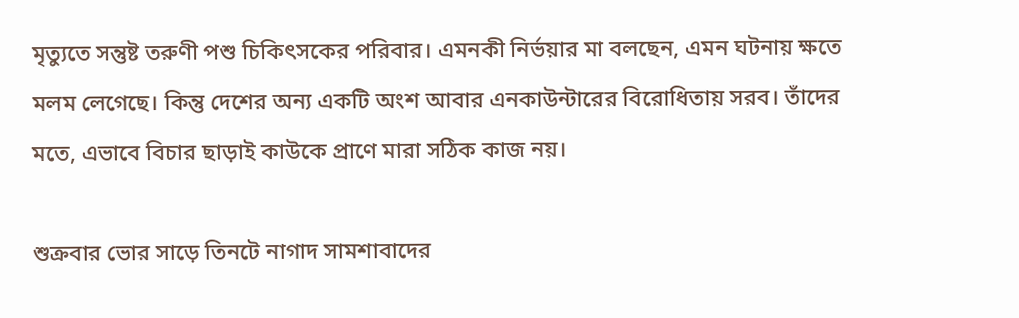মৃত্যুতে সন্তুষ্ট তরুণী পশু চিকিৎসকের পরিবার। এমনকী নির্ভয়ার মা বলছেন, এমন ঘটনায় ক্ষতে মলম লেগেছে। কিন্তু দেশের অন্য একটি অংশ আবার এনকাউন্টারের বিরোধিতায় সরব। তাঁদের মতে, এভাবে বিচার ছাড়াই কাউকে প্রাণে মারা সঠিক কাজ নয়।

শুক্রবার ভোর সাড়ে তিনটে নাগাদ সামশাবাদের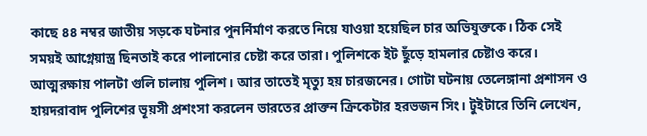কাছে ৪৪ নম্বর জাতীয় সড়কে ঘটনার পুনর্নির্মাণ করতে নিয়ে যাওয়া হয়েছিল চার অভিযুক্তকে। ঠিক সেই সময়ই আগ্নেয়াস্ত্র ছিনতাই করে পালানোর চেষ্টা করে তারা। পুলিশকে ইট ছুঁড়ে হামলার চেষ্টাও করে। আত্মরক্ষায় পালটা গুলি চালায় পুলিশ। আর তাতেই মৃত্যু হয় চারজনের। গোটা ঘটনায় তেলেঙ্গানা প্রশাসন ও হায়দরাবাদ পুলিশের ভূয়সী প্রশংসা করলেন ভারতের প্রাক্তন ক্রিকেটার হরভজন সিং। টুইটারে তিনি লেখেন,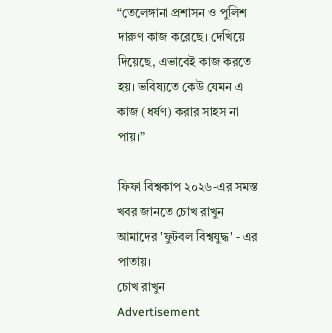“তেলেঙ্গানা প্রশাসন ও পুলিশ দারুণ কাজ করেছে। দেখিয়ে দিয়েছে, এভাবেই কাজ করতে হয়। ভবিষ্যতে কেউ যেমন এ কাজ (ধর্ষণ) করার সাহস না পায়।”

ফিফা বিশ্বকাপ ২০২৬-এর সমস্ত খবর জানতে চোখ রাখুন আমাদের 'ফুটবল বিশ্বযুদ্ধ' - এর পাতায়।
চোখ রাখুন
Advertisement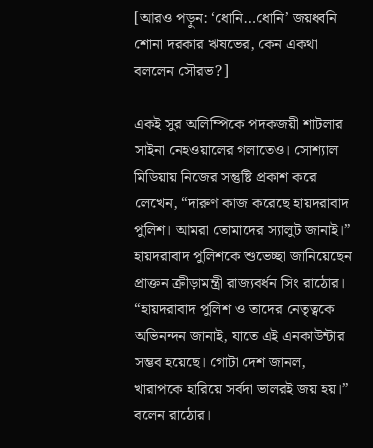[আরও পড়ুন: ‘ধোনি…ধোনি’ জয়ধ্বনি শোনা দরকার ঋষভের, কেন একথা বললেন সৌরভ?]

একই সুর অলিম্পিকে পদকজয়ী শাটলার সাইনা নেহওয়ালের গলাতেও। সোশ্যাল মিডিয়ায় নিজের সন্তুষ্টি প্রকাশ করে লেখেন, “দারুণ কাজ করেছে হায়দরাবাদ পুলিশ। আমরা তোমাদের স্যালুট জানাই।” হায়দরাবাদ পুলিশকে শুভেচ্ছা জানিয়েছেন প্রাক্তন ক্রীড়ামন্ত্রী রাজ্যবর্ধন সিং রাঠোর। “হায়দরাবাদ পুলিশ ও তাদের নেতৃত্বকে অভিনন্দন জানাই, যাতে এই এনকাউন্টার সম্ভব হয়েছে। গোটা দেশ জানল, খারাপকে হারিয়ে সর্বদা ভালরই জয় হয়।” বলেন রাঠোর।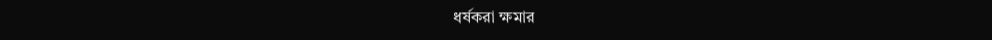ধর্ষকরা ক্ষমার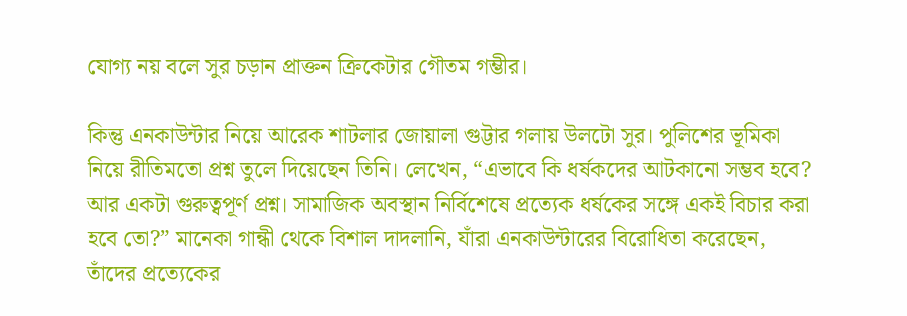যোগ্য নয় বলে সুর চড়ান প্রাক্তন ক্রিকেটার গৌতম গম্ভীর।

কিন্তু এনকাউন্টার নিয়ে আরেক শাটলার জোয়ালা গুট্টার গলায় উলটো সুর। পুলিশের ভূমিকা নিয়ে রীতিমতো প্রশ্ন তুলে দিয়েছেন তিনি। লেখেন, “এভাবে কি ধর্ষকদের আটকানো সম্ভব হবে? আর একটা গুরুত্বপূর্ণ প্রশ্ন। সামাজিক অবস্থান নির্বিশেষে প্রত্যেক ধর্ষকের সঙ্গে একই বিচার করা হবে তো?” মানেকা গান্ধী থেকে বিশাল দাদলানি, যাঁরা এনকাউন্টারের বিরোধিতা করেছেন, তাঁদের প্রত্যেকের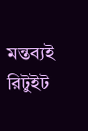মন্তব্যই রিটুইট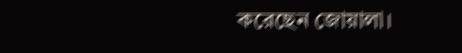করেছেন জোয়ালা।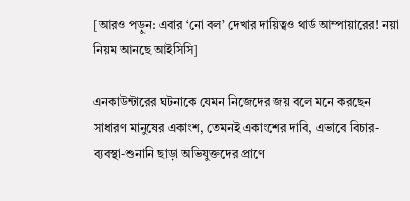[আরও পড়ুন: এবার ‘নো বল’ দেখার দায়িত্বও থার্ড আম্পায়ারের! নয়া নিয়ম আনছে আইসিসি]

এনকাউন্টারের ঘটনাকে যেমন নিজেদের জয় বলে মনে করছেন সাধারণ মানুষের একাংশ, তেমনই একাংশের দাবি, এভাবে বিচার-ব্যবস্থা-শুনানি ছাড়া অভিযুক্তদের প্রাণে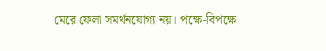মেরে ফেলা সমর্থনযোগ্য নয়। পক্ষে-বিপক্ষে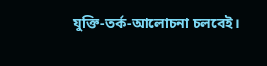যুক্তি-তর্ক-আলোচনা চলবেই।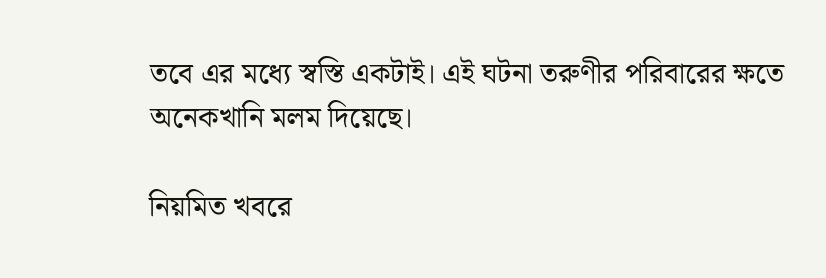তবে এর মধ্যে স্বস্তি একটাই। এই ঘটনা তরুণীর পরিবারের ক্ষতে অনেকখানি মলম দিয়েছে।

নিয়মিত খবরে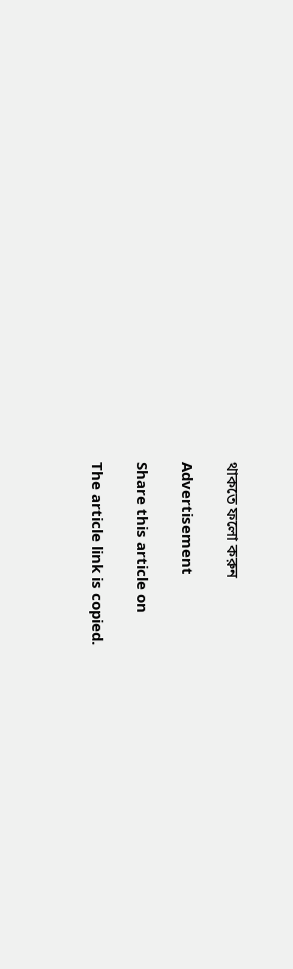থাকতে ফলো করুন

Advertisement

Share this article on

The article link is copied.